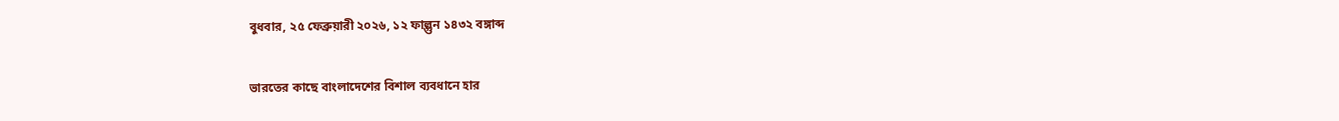বুধবার, ২৫ ফেব্রুয়ারী ২০২৬, ১২ ফাল্গুন ১৪৩২ বঙ্গাব্দ

ভারতের কাছে বাংলাদেশের বিশাল ব্যবধানে হার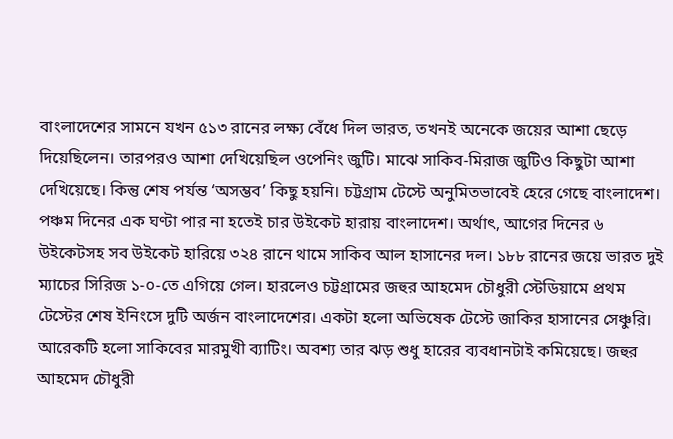বাংলাদেশের সামনে যখন ৫১৩ রানের লক্ষ্য বেঁধে দিল ভারত, তখনই অনেকে জয়ের আশা ছেড়ে দিয়েছিলেন। তারপরও আশা দেখিয়েছিল ওপেনিং জুটি। মাঝে সাকিব-মিরাজ জুটিও কিছুটা আশা দেখিয়েছে। কিন্তু শেষ পর্যন্ত ‘অসম্ভব’ কিছু হয়নি। চট্টগ্রাম টেস্টে অনুমিতভাবেই হেরে গেছে বাংলাদেশ। পঞ্চম দিনের এক ঘণ্টা পার না হতেই চার উইকেট হারায় বাংলাদেশ। অর্থাৎ, আগের দিনের ৬ উইকেটসহ সব উইকেট হারিয়ে ৩২৪ রানে থামে সাকিব আল হাসানের দল। ১৮৮ রানের জয়ে ভারত দুই ম্যাচের সিরিজ ১-০-তে এগিয়ে গেল। হারলেও চট্টগ্রামের জহুর আহমেদ চৌধুরী স্টেডিয়ামে প্রথম টেস্টের শেষ ইনিংসে দুটি অর্জন বাংলাদেশের। একটা হলো অভিষেক টেস্টে জাকির হাসানের সেঞ্চুরি। আরেকটি হলো সাকিবের মারমুখী ব্যাটিং। অবশ্য তার ঝড় শুধু হারের ব্যবধানটাই কমিয়েছে। জহুর আহমেদ চৌধুরী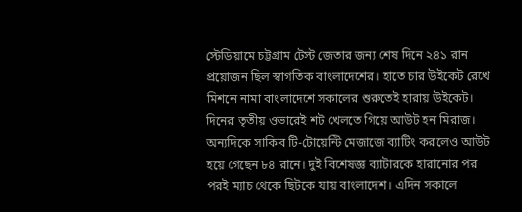স্টেডিয়ামে চট্টগ্রাম টেস্ট জেতার জন্য শেষ দিনে ২৪১ রান প্রয়োজন ছিল স্বাগতিক বাংলাদেশের। হাতে চার উইকেট রেখে মিশনে নামা বাংলাদেশে সকালের শুরুতেই হারায় উইকেট। দিনের তৃতীয় ওভারেই শট খেলতে গিয়ে আউট হন মিরাজ। অন্যদিকে সাকিব টি-টোয়েন্টি মেজাজে ব্যাটিং করলেও আউট হয়ে গেছেন ৮৪ রানে। দুই বিশেষজ্ঞ ব্যাটারকে হারানোর পর পরই ম্যাচ থেকে ছিটকে যায় বাংলাদেশ। এদিন সকালে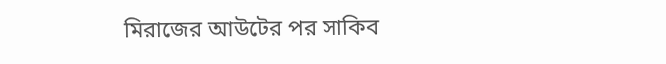মিরাজের আউটের পর সাকিব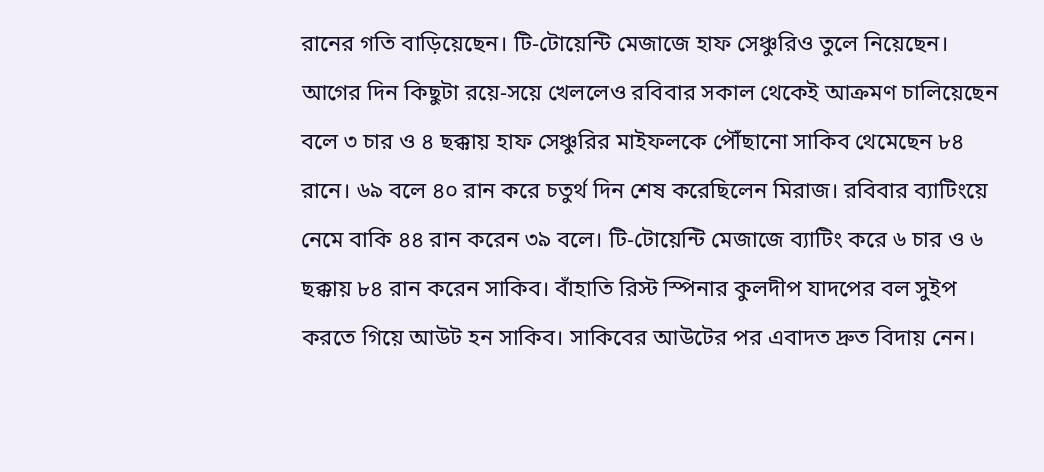রানের গতি বাড়িয়েছেন। টি-টোয়েন্টি মেজাজে হাফ সেঞ্চুরিও তুলে নিয়েছেন। আগের দিন কিছুটা রয়ে-সয়ে খেললেও রবিবার সকাল থেকেই আক্রমণ চালিয়েছেন বলে ৩ চার ও ৪ ছক্কায় হাফ সেঞ্চুরির মাইফলকে পৌঁছানো সাকিব থেমেছেন ৮৪ রানে। ৬৯ বলে ৪০ রান করে চতুর্থ দিন শেষ করেছিলেন মিরাজ। রবিবার ব্যাটিংয়ে নেমে বাকি ৪৪ রান করেন ৩৯ বলে। টি-টোয়েন্টি মেজাজে ব্যাটিং করে ৬ চার ও ৬ ছক্কায় ৮৪ রান করেন সাকিব। বাঁহাতি রিস্ট স্পিনার কুলদীপ যাদপের বল সুইপ করতে গিয়ে আউট হন সাকিব। সাকিবের আউটের পর এবাদত দ্রুত বিদায় নেন।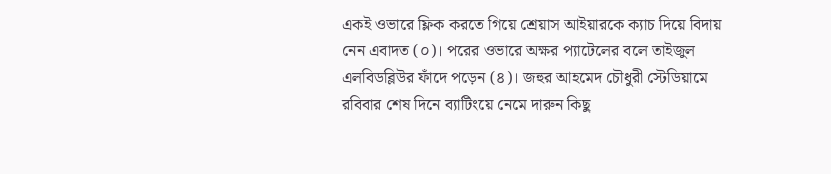একই ওভারে ফ্লিক করতে গিয়ে শ্রেয়াস আইয়ারকে ক্যাচ দিয়ে বিদায় নেন এবাদত (০)। পরের ওভারে অক্ষর প্যাটেলের বলে তাইজুল এলবিডব্লিউর ফাঁদে পড়েন (৪)। জহুর আহমেদ চৌধুরী স্টেডিয়ামে রবিবার শেষ দিনে ব্যাটিংয়ে নেমে দারুন কিছু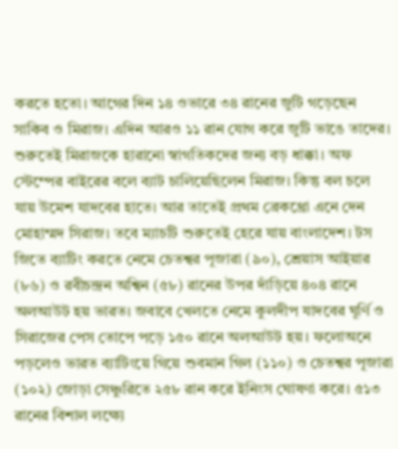করতে হতো। আগের দিন ১৪ ওভারে ৩৪ রানের জুটি গড়েছেন সাকিব ও মিরাজ। এদিন আরও ১১ রান যোগ করে জুটি ভাঙে তাদের। শুরুতেই মিরাজকে হারানো স্বাগতিকদের জন্য বড় ধাক্কা। অফ স্টেম্পের বাইরের বলে ব্যাট চালিয়েছিলেন মিরাজ। কিন্তু বল চলে যায় উমেশ যাদবের হাতে। আর তাতেই প্রথম ব্রেকথ্রো এনে দেন মোহাম্মদ সিরাজ। তবে ম্যাচটি শুরুতেই হেরে যায় বাংলাদেশ। টস জিতে ব্যাটিং করতে নেমে চেতশ্বর পূজারা (৯০), শ্রেয়াস আইয়ার (৮৬) ও রবীচন্দ্রন অশ্বিন (৫৮) রানের উপর দাঁড়িয়ে ৪০৪ রানে অলআউট হয় ভারত। জবাবে খেলতে নেমে কুলদীপ যাদবের ঘূর্ণি ও সিরাজের পেস তোপে পড়ে ১৫০ রানে অলআউট হয়। ফলোঅনে পড়লেও ভারত ব্যাটিংয়ে গিয়ে শুবমান গিল (১১০) ও চেতশ্বর পূজারা (১০২) জোড়া সেঞ্চুরিতে ২৫৮ রান করে ইনিংস ঘোষণা করে। ৫১৩ রানের বিশাল লক্ষ্যে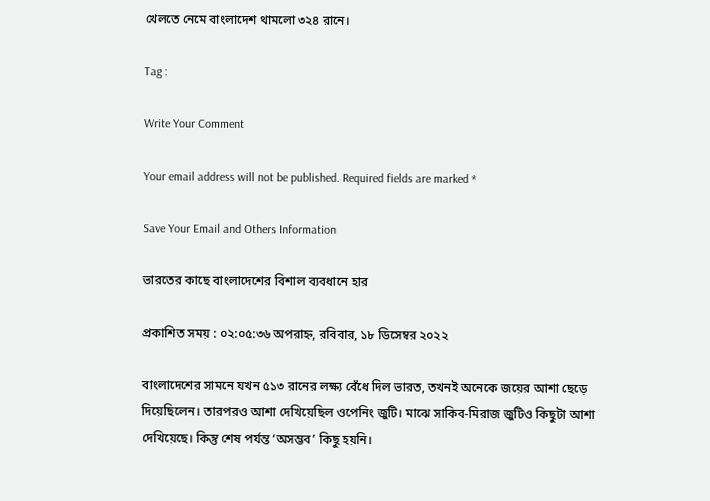খেলতে নেমে বাংলাদেশ থামলো ৩২৪ রানে।

Tag :

Write Your Comment

Your email address will not be published. Required fields are marked *

Save Your Email and Others Information

ভারতের কাছে বাংলাদেশের বিশাল ব্যবধানে হার

প্রকাশিত সময় : ০২:০৫:৩৬ অপরাহ্ন, রবিবার, ১৮ ডিসেম্বর ২০২২

বাংলাদেশের সামনে যখন ৫১৩ রানের লক্ষ্য বেঁধে দিল ভারত, তখনই অনেকে জয়ের আশা ছেড়ে দিয়েছিলেন। তারপরও আশা দেখিয়েছিল ওপেনিং জুটি। মাঝে সাকিব-মিরাজ জুটিও কিছুটা আশা দেখিয়েছে। কিন্তু শেষ পর্যন্ত ‘অসম্ভব’ কিছু হয়নি।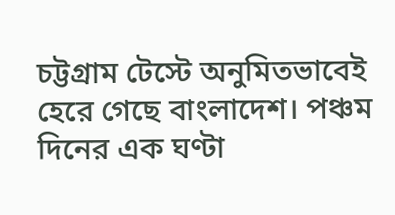চট্টগ্রাম টেস্টে অনুমিতভাবেই হেরে গেছে বাংলাদেশ। পঞ্চম দিনের এক ঘণ্টা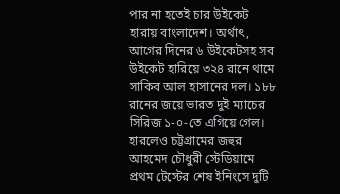পার না হতেই চার উইকেট হারায় বাংলাদেশ। অর্থাৎ, আগের দিনের ৬ উইকেটসহ সব উইকেট হারিয়ে ৩২৪ রানে থামে সাকিব আল হাসানের দল। ১৮৮ রানের জয়ে ভারত দুই ম্যাচের সিরিজ ১-০-তে এগিয়ে গেল। হারলেও চট্টগ্রামের জহুর আহমেদ চৌধুরী স্টেডিয়ামে প্রথম টেস্টের শেষ ইনিংসে দুটি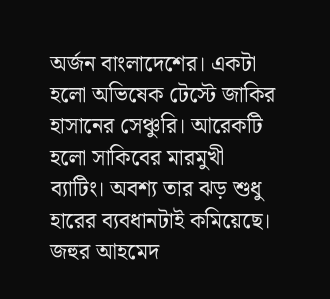অর্জন বাংলাদেশের। একটা হলো অভিষেক টেস্টে জাকির হাসানের সেঞ্চুরি। আরেকটি হলো সাকিবের মারমুখী ব্যাটিং। অবশ্য তার ঝড় শুধু হারের ব্যবধানটাই কমিয়েছে। জহুর আহমেদ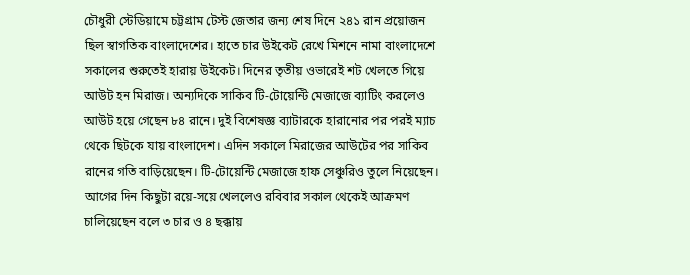চৌধুরী স্টেডিয়ামে চট্টগ্রাম টেস্ট জেতার জন্য শেষ দিনে ২৪১ রান প্রয়োজন ছিল স্বাগতিক বাংলাদেশের। হাতে চার উইকেট রেখে মিশনে নামা বাংলাদেশে সকালের শুরুতেই হারায় উইকেট। দিনের তৃতীয় ওভারেই শট খেলতে গিয়ে আউট হন মিরাজ। অন্যদিকে সাকিব টি-টোয়েন্টি মেজাজে ব্যাটিং করলেও আউট হয়ে গেছেন ৮৪ রানে। দুই বিশেষজ্ঞ ব্যাটারকে হারানোর পর পরই ম্যাচ থেকে ছিটকে যায় বাংলাদেশ। এদিন সকালে মিরাজের আউটের পর সাকিব রানের গতি বাড়িয়েছেন। টি-টোয়েন্টি মেজাজে হাফ সেঞ্চুরিও তুলে নিয়েছেন। আগের দিন কিছুটা রয়ে-সয়ে খেললেও রবিবার সকাল থেকেই আক্রমণ চালিয়েছেন বলে ৩ চার ও ৪ ছক্কায়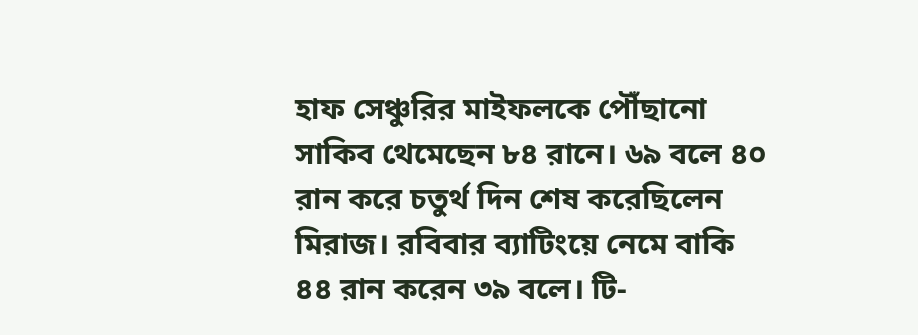হাফ সেঞ্চুরির মাইফলকে পৌঁছানো সাকিব থেমেছেন ৮৪ রানে। ৬৯ বলে ৪০ রান করে চতুর্থ দিন শেষ করেছিলেন মিরাজ। রবিবার ব্যাটিংয়ে নেমে বাকি ৪৪ রান করেন ৩৯ বলে। টি-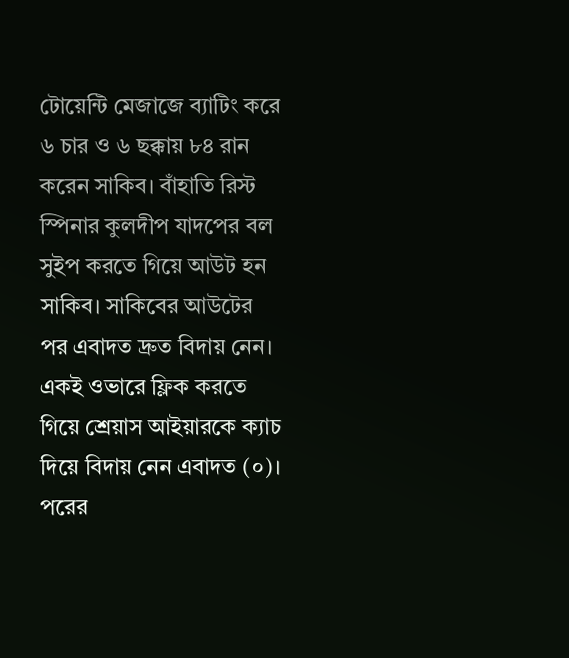টোয়েন্টি মেজাজে ব্যাটিং করে ৬ চার ও ৬ ছক্কায় ৮৪ রান করেন সাকিব। বাঁহাতি রিস্ট স্পিনার কুলদীপ যাদপের বল সুইপ করতে গিয়ে আউট হন সাকিব। সাকিবের আউটের পর এবাদত দ্রুত বিদায় নেন। একই ওভারে ফ্লিক করতে গিয়ে শ্রেয়াস আইয়ারকে ক্যাচ দিয়ে বিদায় নেন এবাদত (০)। পরের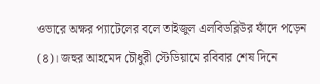ওভারে অক্ষর প্যাটেলের বলে তাইজুল এলবিডব্লিউর ফাঁদে পড়েন (৪)। জহুর আহমেদ চৌধুরী স্টেডিয়ামে রবিবার শেষ দিনে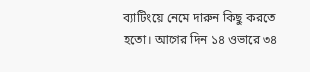ব্যাটিংয়ে নেমে দারুন কিছু করতে হতো। আগের দিন ১৪ ওভারে ৩৪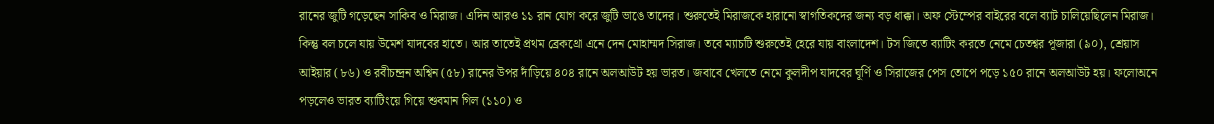রানের জুটি গড়েছেন সাকিব ও মিরাজ। এদিন আরও ১১ রান যোগ করে জুটি ভাঙে তাদের। শুরুতেই মিরাজকে হারানো স্বাগতিকদের জন্য বড় ধাক্কা। অফ স্টেম্পের বাইরের বলে ব্যাট চালিয়েছিলেন মিরাজ। কিন্তু বল চলে যায় উমেশ যাদবের হাতে। আর তাতেই প্রথম ব্রেকথ্রো এনে দেন মোহাম্মদ সিরাজ। তবে ম্যাচটি শুরুতেই হেরে যায় বাংলাদেশ। টস জিতে ব্যাটিং করতে নেমে চেতশ্বর পূজারা (৯০), শ্রেয়াস আইয়ার (৮৬) ও রবীচন্দ্রন অশ্বিন (৫৮) রানের উপর দাঁড়িয়ে ৪০৪ রানে অলআউট হয় ভারত। জবাবে খেলতে নেমে কুলদীপ যাদবের ঘূর্ণি ও সিরাজের পেস তোপে পড়ে ১৫০ রানে অলআউট হয়। ফলোঅনে পড়লেও ভারত ব্যাটিংয়ে গিয়ে শুবমান গিল (১১০) ও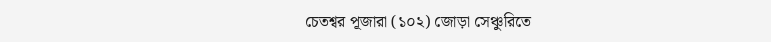চেতশ্বর পূজারা (১০২) জোড়া সেঞ্চুরিতে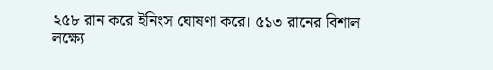২৫৮ রান করে ইনিংস ঘোষণা করে। ৫১৩ রানের বিশাল লক্ষ্যে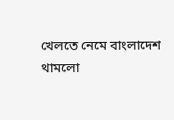খেলতে নেমে বাংলাদেশ থামলো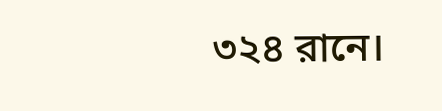৩২৪ রানে।